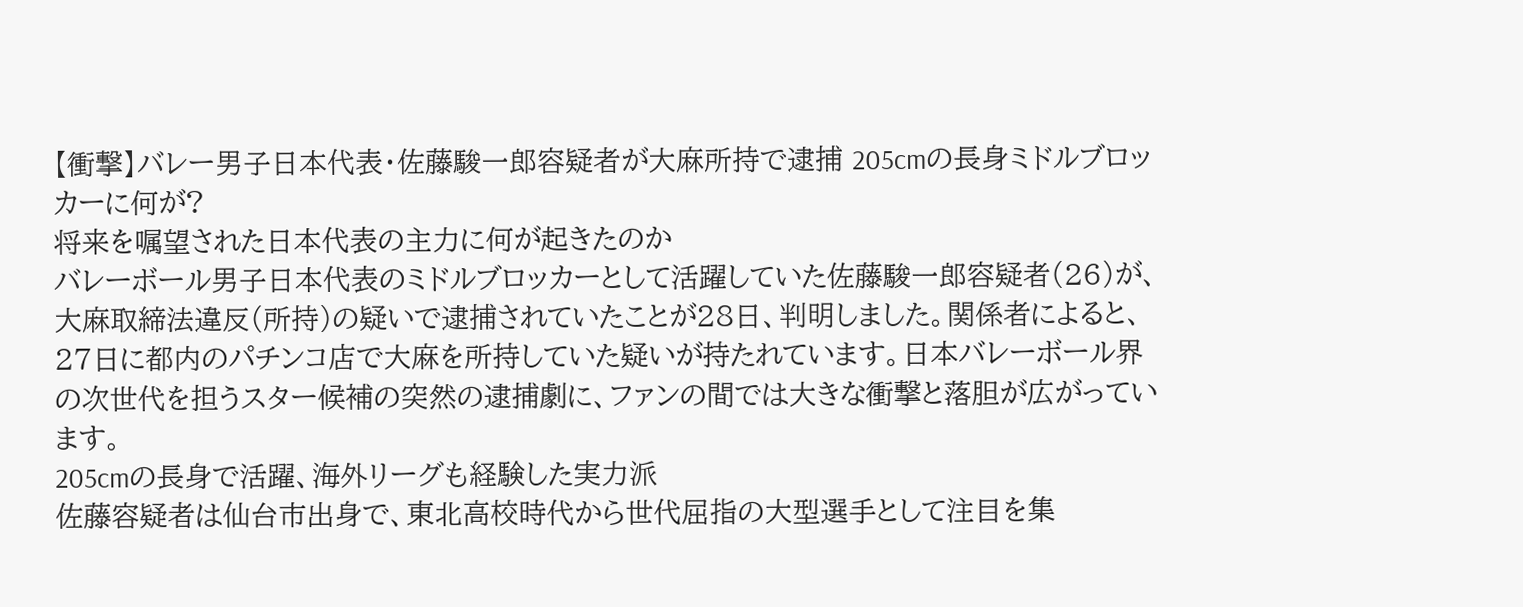【衝撃】バレー男子日本代表・佐藤駿一郎容疑者が大麻所持で逮捕 205cmの長身ミドルブロッカーに何が?
将来を嘱望された日本代表の主力に何が起きたのか
バレーボール男子日本代表のミドルブロッカーとして活躍していた佐藤駿一郎容疑者(26)が、大麻取締法違反(所持)の疑いで逮捕されていたことが28日、判明しました。関係者によると、27日に都内のパチンコ店で大麻を所持していた疑いが持たれています。日本バレーボール界の次世代を担うスター候補の突然の逮捕劇に、ファンの間では大きな衝撃と落胆が広がっています。
205cmの長身で活躍、海外リーグも経験した実力派
佐藤容疑者は仙台市出身で、東北高校時代から世代屈指の大型選手として注目を集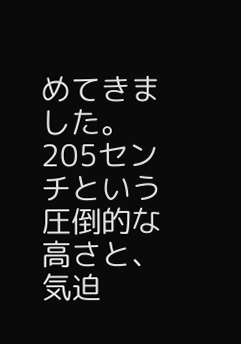めてきました。205センチという圧倒的な高さと、気迫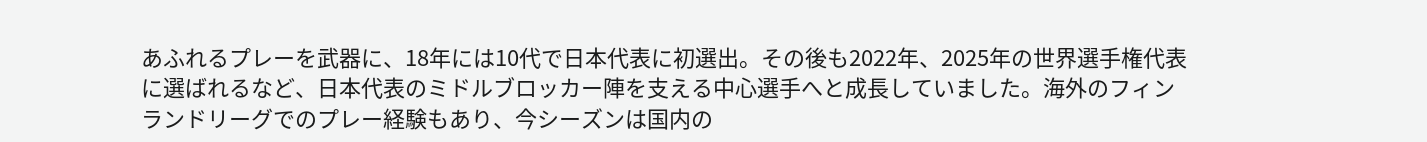あふれるプレーを武器に、18年には10代で日本代表に初選出。その後も2022年、2025年の世界選手権代表に選ばれるなど、日本代表のミドルブロッカー陣を支える中心選手へと成長していました。海外のフィンランドリーグでのプレー経験もあり、今シーズンは国内の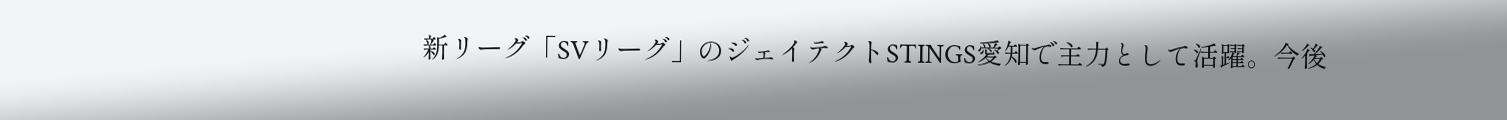新リーグ「SVリーグ」のジェイテクトSTINGS愛知で主力として活躍。今後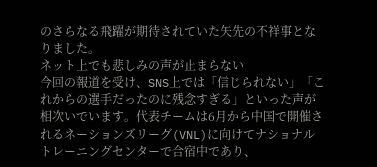のさらなる飛躍が期待されていた矢先の不祥事となりました。
ネット上でも悲しみの声が止まらない
今回の報道を受け、SNS上では「信じられない」「これからの選手だったのに残念すぎる」といった声が相次いでいます。代表チームは6月から中国で開催されるネーションズリーグ(VNL)に向けてナショナルトレーニングセンターで合宿中であり、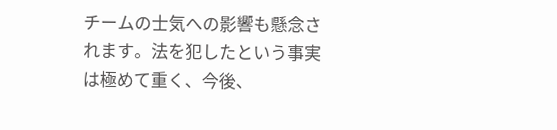チームの士気への影響も懸念されます。法を犯したという事実は極めて重く、今後、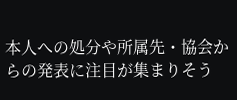本人への処分や所属先・協会からの発表に注目が集まりそう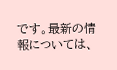です。最新の情報については、